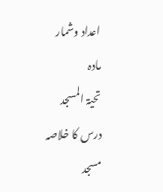اعداد وشمار
مادہ
تحیۃ المسجد
درس کا خلاصہ
مسجد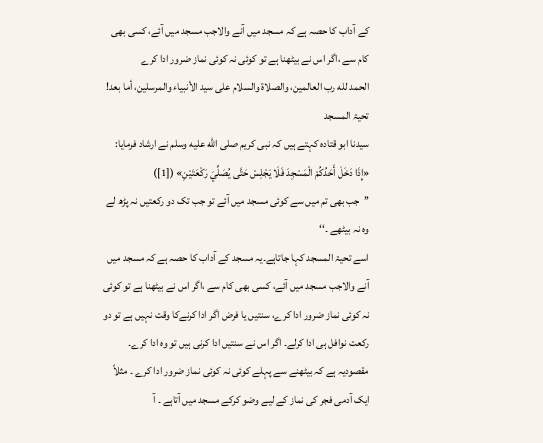کے آداب کا حصہ ہے کہ مسجد میں آنے والاجب مسجد میں آئے، کسی بھی کام سے ،اگر اس نے بیٹھنا ہے تو کوئی نہ کوئی نماز ضرور ادا کرے
الحمد لله رب العالمين، والصلاة والسلام على سيد الأنبياء والمرسلين، أما بعد!
تحیۃ المسجد
سیدنا ابو قتادہ کہتے ہیں کہ نبی کریم صلى الله عليه وسلم نے ارشاد فرمایا:
«إِذَا دَخَلَ أَحَدُكُمْ الْمَسْجِدَ فَلَا يَجْلِسْ حَتَّى يُصَلِّيَ رَكْعَتَيْنِ» ([1])
’’جب بھی تم میں سے کوئی مسجد میں آئے تو جب تک دو رکعتیں نہ پڑھ لے وہ نہ بیٹھے ۔‘‘
اسے تحیۃ المسجد کہا جاتاہے۔یہ مسجد کے آداب کا حصہ ہے کہ مسجد میں آنے والاجب مسجد میں آئے، کسی بھی کام سے ،اگر اس نے بیٹھنا ہے تو کوئی نہ کوئی نماز ضرور ادا کرے، سنتیں یا فرض اگر ادا کرنےکا وقت نہیں ہے تو دو رکعت نوافل ہی ادا کرلے۔ اگر اس نے سنتیں ادا کرنی ہیں تو وہ ادا کرے۔ مقصودیہ ہے کہ بیٹھنے سے پہلے کوئی نہ کوئی نماز ضرور ادا کرے ۔ مثلاً ایک آدمی فجر کی نماز کے لیے وضو کرکے مسجد میں آتاہے ۔ آ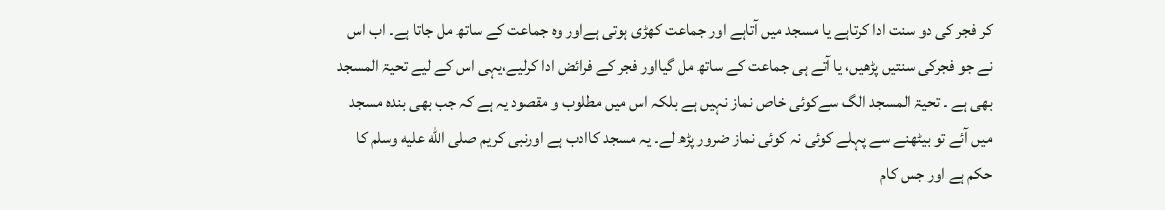کر فجر کی دو سنت ادا کرتاہے یا مسجد میں آتاہے اور جماعت کھڑی ہوتی ہےاور وہ جماعت کے ساتھ مل جاتا ہے۔ اب اس نے جو فجرکی سنتیں پڑھیں، یا آتے ہی جماعت کے ساتھ مل گیااور فجر کے فرائض ادا کرلیے،یہی اس کے لیے تحیۃ المسجد بھی ہے ۔ تحیۃ المسجد الگ سےکوئی خاص نماز نہیں ہے بلکہ اس میں مطلوب و مقصود یہ ہے کہ جب بھی بندہ مسجد میں آئے تو بیٹھنے سے پہلے کوئی نہ کوئی نماز ضرور پڑھ لے۔ یہ مسجد کاادب ہے اورنبی کریم صلى الله عليه وسلم کا حکم ہے اور جس کام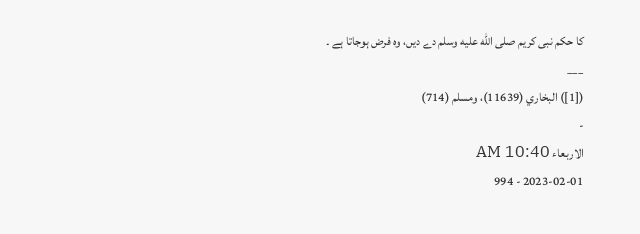کا حکم نبی کریم صلى الله عليه وسلم دے دیں، وہ فرض ہوجاتا ہے ۔
___
([1]) البخاري (11639)، ومسلم (714)
-
الاربعاء AM 10:40
2023-02-01 - 994